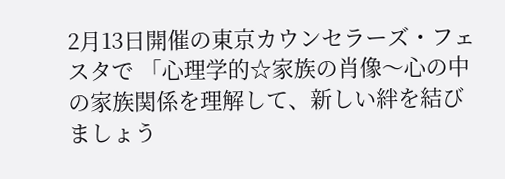2月13日開催の東京カウンセラーズ・フェスタで 「心理学的☆家族の肖像〜心の中の家族関係を理解して、新しい絆を結びましょう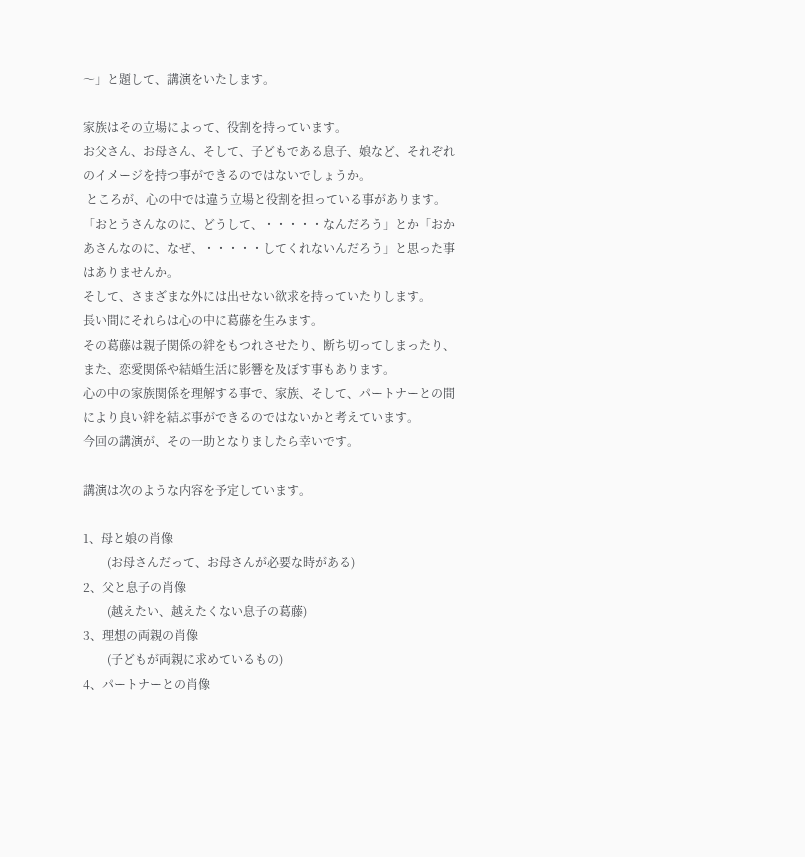〜」と題して、講演をいたします。

家族はその立場によって、役割を持っています。
お父さん、お母さん、そして、子どもである息子、娘など、それぞれのイメージを持つ事ができるのではないでしょうか。
 ところが、心の中では違う立場と役割を担っている事があります。
「おとうさんなのに、どうして、・・・・・なんだろう」とか「おかあさんなのに、なぜ、・・・・・してくれないんだろう」と思った事はありませんか。
そして、さまざまな外には出せない欲求を持っていたりします。
長い間にそれらは心の中に葛藤を生みます。
その葛藤は親子関係の絆をもつれさせたり、断ち切ってしまったり、また、恋愛関係や結婚生活に影響を及ぼす事もあります。
心の中の家族関係を理解する事で、家族、そして、パートナーとの間により良い絆を結ぶ事ができるのではないかと考えています。
今回の講演が、その一助となりましたら幸いです。

講演は次のような内容を予定しています。

1、母と娘の肖像
        (お母さんだって、お母さんが必要な時がある)
2、父と息子の肖像
        (越えたい、越えたくない息子の葛藤)
3、理想の両親の肖像
        (子どもが両親に求めているもの)
4、パートナーとの肖像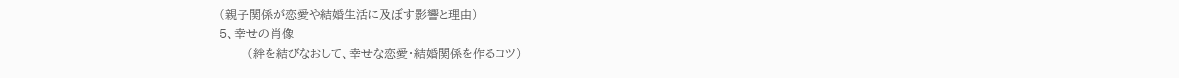(親子関係が恋愛や結婚生活に及ぼす影響と理由)
5、幸せの肖像
       (絆を結びなおして、幸せな恋愛・結婚関係を作るコツ)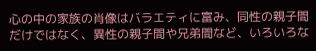心の中の家族の肖像はバラエティに富み、同性の親子間だけではなく、異性の親子間や兄弟間など、いろいろな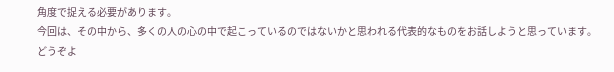角度で捉える必要があります。
今回は、その中から、多くの人の心の中で起こっているのではないかと思われる代表的なものをお話しようと思っています。
どうぞよ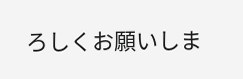ろしくお願いしま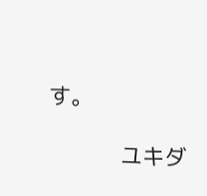す。

            ユキダ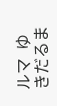ルマ  ゆきだるま